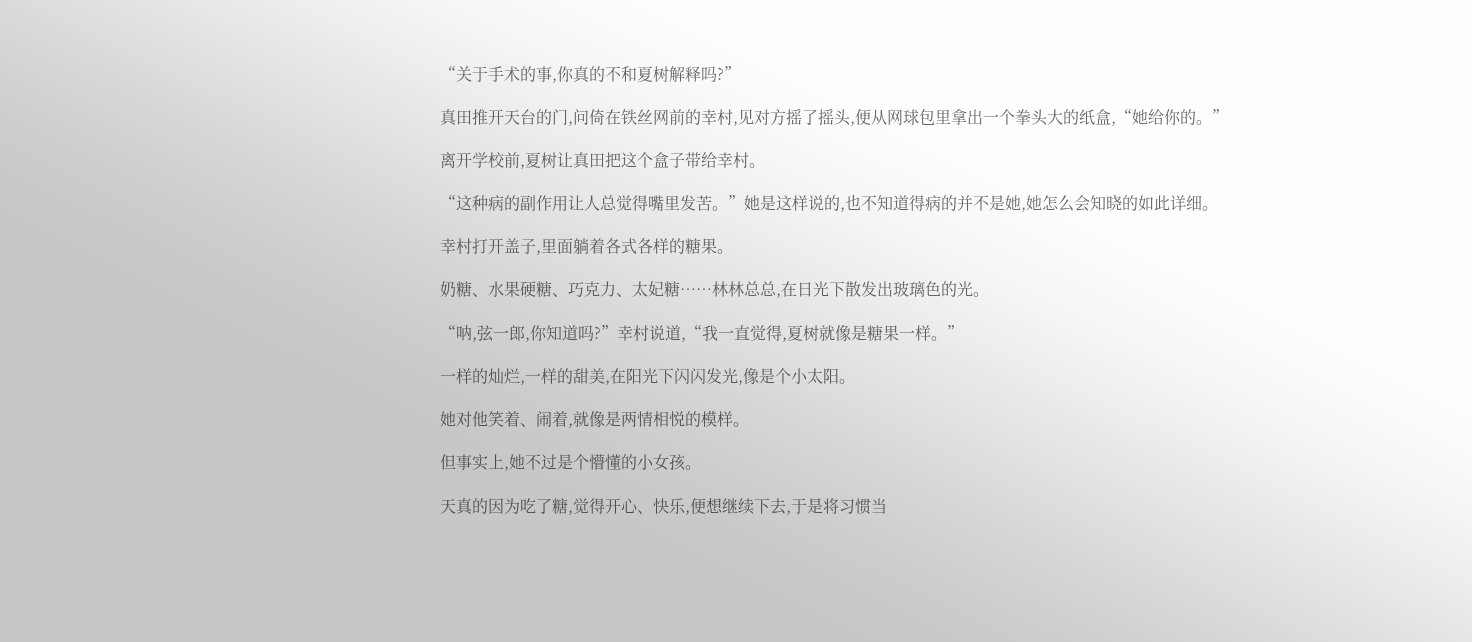“关于手术的事,你真的不和夏树解释吗?”

真田推开天台的门,问倚在铁丝网前的幸村,见对方摇了摇头,便从网球包里拿出一个拳头大的纸盒,“她给你的。”

离开学校前,夏树让真田把这个盒子带给幸村。

“这种病的副作用让人总觉得嘴里发苦。”她是这样说的,也不知道得病的并不是她,她怎么会知晓的如此详细。

幸村打开盖子,里面躺着各式各样的糖果。

奶糖、水果硬糖、巧克力、太妃糖……林林总总,在日光下散发出玻璃色的光。

“呐,弦一郎,你知道吗?”幸村说道,“我一直觉得,夏树就像是糖果一样。”

一样的灿烂,一样的甜美,在阳光下闪闪发光,像是个小太阳。

她对他笑着、闹着,就像是两情相悦的模样。

但事实上,她不过是个懵懂的小女孩。

天真的因为吃了糖,觉得开心、快乐,便想继续下去,于是将习惯当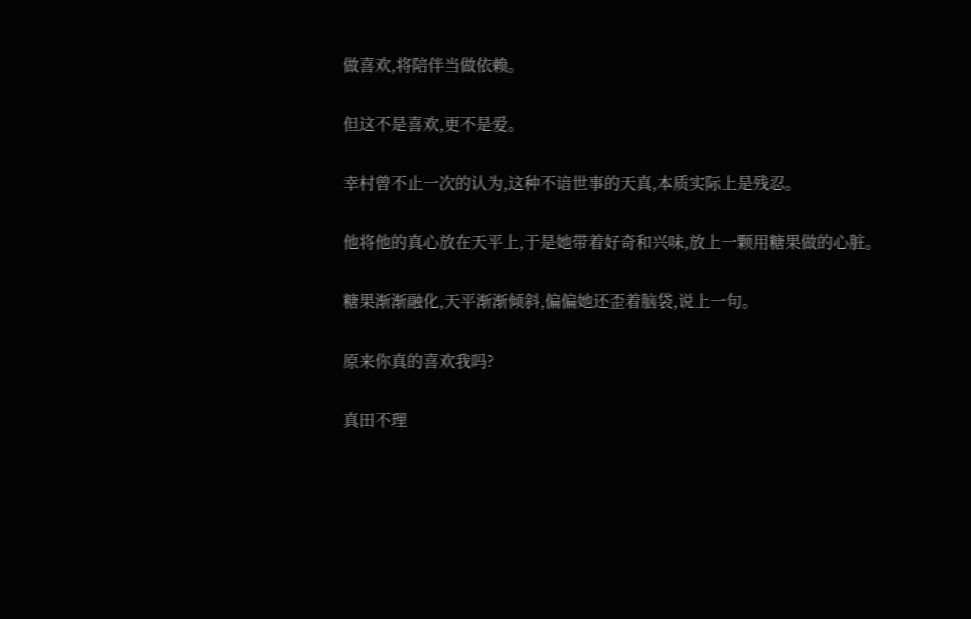做喜欢,将陪伴当做依赖。

但这不是喜欢,更不是爱。

幸村曾不止一次的认为,这种不谙世事的天真,本质实际上是残忍。

他将他的真心放在天平上,于是她带着好奇和兴味,放上一颗用糖果做的心脏。

糖果渐渐融化,天平渐渐倾斜,偏偏她还歪着脑袋,说上一句。

原来你真的喜欢我吗?

真田不理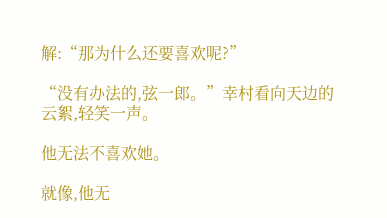解:“那为什么还要喜欢呢?”

“没有办法的,弦一郎。”幸村看向天边的云絮,轻笑一声。

他无法不喜欢她。

就像,他无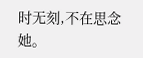时无刻,不在思念她。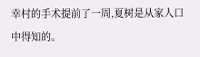幸村的手术提前了一周,夏树是从家人口中得知的。